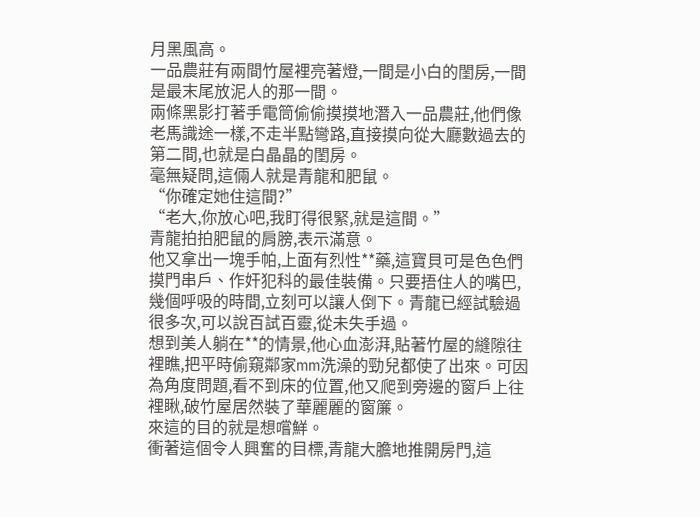月黑風高。
一品農莊有兩間竹屋裡亮著燈,一間是小白的閨房,一間是最末尾放泥人的那一間。
兩條黑影打著手電筒偷偷摸摸地潛入一品農莊,他們像老馬識途一樣,不走半點彎路,直接摸向從大廳數過去的第二間,也就是白晶晶的閨房。
毫無疑問,這倆人就是青龍和肥鼠。
“你確定她住這間?”
“老大,你放心吧,我盯得很緊,就是這間。”
青龍拍拍肥鼠的肩膀,表示滿意。
他又拿出一塊手帕,上面有烈性**藥,這寶貝可是色色們摸門串戶、作奸犯科的最佳裝備。只要捂住人的嘴巴,幾個呼吸的時間,立刻可以讓人倒下。青龍已經試驗過很多次,可以說百試百靈,從未失手過。
想到美人躺在**的情景,他心血澎湃,貼著竹屋的縫隙往裡瞧,把平時偷窺鄰家mm洗澡的勁兒都使了出來。可因為角度問題,看不到床的位置,他又爬到旁邊的窗戶上往裡瞅,破竹屋居然裝了華麗麗的窗簾。
來這的目的就是想嚐鮮。
衝著這個令人興奮的目標,青龍大膽地推開房門,這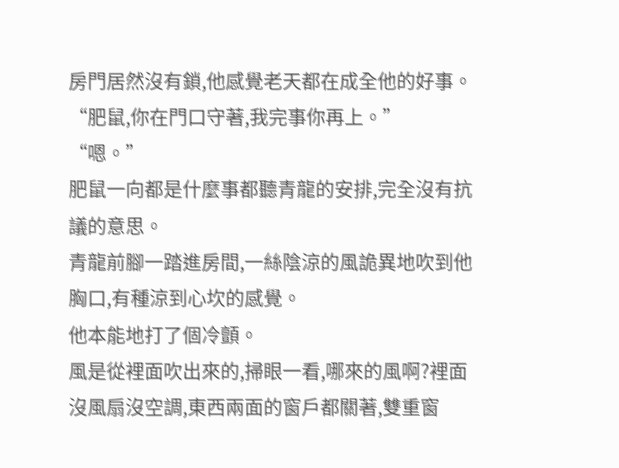房門居然沒有鎖,他感覺老天都在成全他的好事。
“肥鼠,你在門口守著,我完事你再上。”
“嗯。”
肥鼠一向都是什麼事都聽青龍的安排,完全沒有抗議的意思。
青龍前腳一踏進房間,一絲陰涼的風詭異地吹到他胸口,有種涼到心坎的感覺。
他本能地打了個冷顫。
風是從裡面吹出來的,掃眼一看,哪來的風啊?裡面沒風扇沒空調,東西兩面的窗戶都關著,雙重窗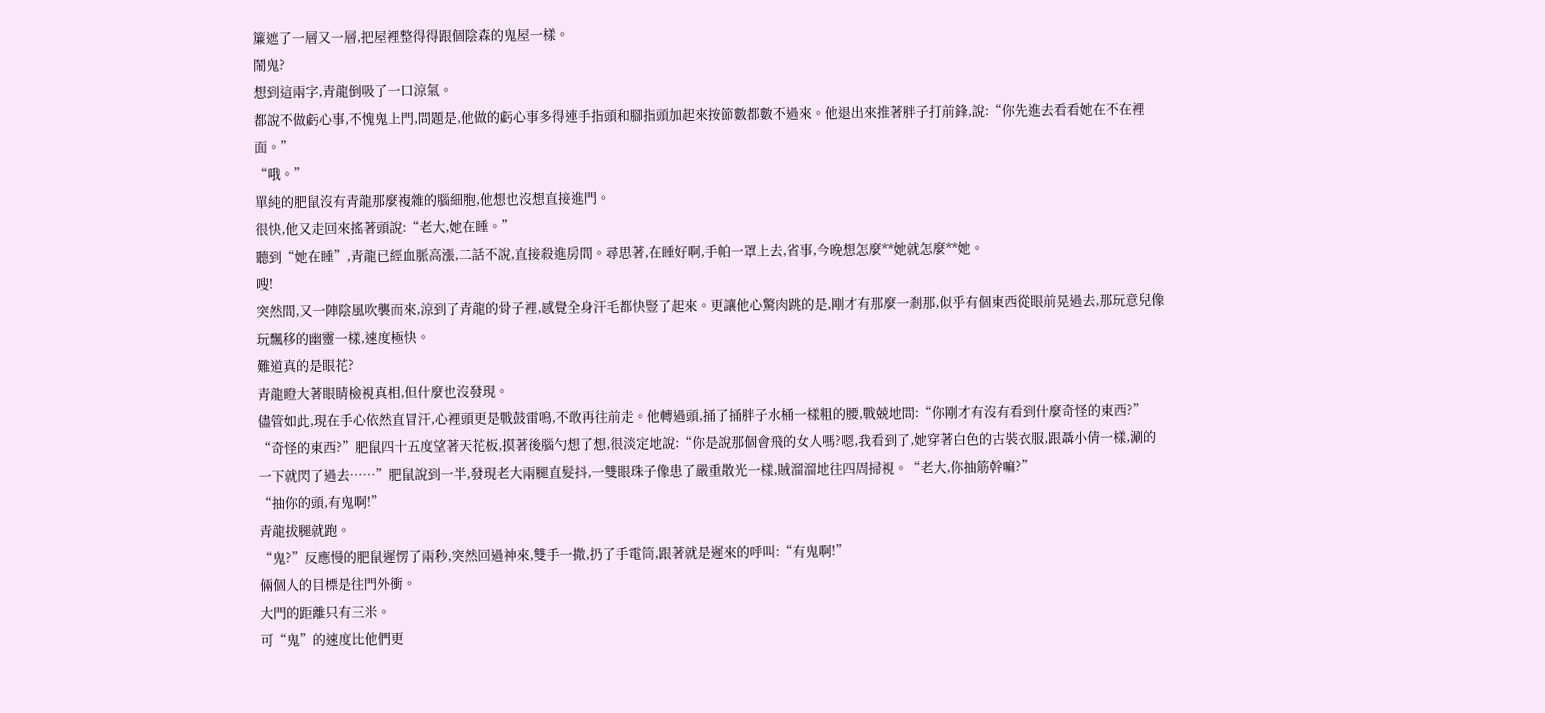簾遮了一層又一層,把屋裡整得得跟個陰森的鬼屋一樣。
鬧鬼?
想到這兩字,青龍倒吸了一口涼氣。
都說不做虧心事,不愧鬼上門,問題是,他做的虧心事多得連手指頭和腳指頭加起來按節數都數不過來。他退出來推著胖子打前鋒,說:“你先進去看看她在不在裡面。”
“哦。”
單純的肥鼠沒有青龍那麼複雜的腦細胞,他想也沒想直接進門。
很快,他又走回來搖著頭說:“老大,她在睡。”
聽到“她在睡”,青龍已經血脈高漲,二話不說,直接殺進房間。尋思著,在睡好啊,手帕一罩上去,省事,今晚想怎麼**她就怎麼**她。
嗖!
突然間,又一陣陰風吹襲而來,涼到了青龍的骨子裡,感覺全身汗毛都快豎了起來。更讓他心驚肉跳的是,剛才有那麼一剎那,似乎有個東西從眼前晃過去,那玩意兒像玩飄移的幽靈一樣,速度極快。
難道真的是眼花?
青龍瞪大著眼睛檢視真相,但什麼也沒發現。
儘管如此,現在手心依然直冒汗,心裡頭更是戰鼓雷鳴,不敢再往前走。他轉過頭,捅了捅胖子水桶一樣粗的腰,戰兢地問:“你剛才有沒有看到什麼奇怪的東西?”
“奇怪的東西?”肥鼠四十五度望著天花板,摸著後腦勺想了想,很淡定地說:“你是說那個會飛的女人嗎?嗯,我看到了,她穿著白色的古裝衣服,跟聶小倩一樣,涮的一下就閃了過去……”肥鼠說到一半,發現老大兩腿直髮抖,一雙眼珠子像患了嚴重散光一樣,賊溜溜地往四周掃視。“老大,你抽筋幹嘛?”
“抽你的頭,有鬼啊!”
青龍拔腿就跑。
“鬼?”反應慢的肥鼠遲愣了兩秒,突然回過神來,雙手一撒,扔了手電筒,跟著就是遲來的呼叫:“有鬼啊!”
倆個人的目標是往門外衝。
大門的距離只有三米。
可“鬼”的速度比他們更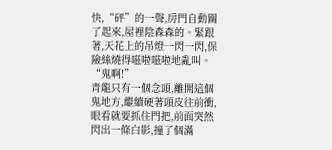快,“砰”的一聲,房門自動關了起來,屋裡陰森森的。緊跟著,天花上的吊燈一閃一閃,保險絲燒得嗞啦嗞啦地亂叫。
“鬼啊!”
青龍只有一個念頭,離開這個鬼地方,繼續硬著頭皮往前衝,眼看就要抓住門把,前面突然閃出一條白影,撞了個滿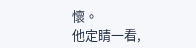懷。
他定睛一看,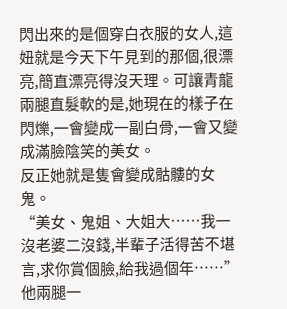閃出來的是個穿白衣服的女人,這妞就是今天下午見到的那個,很漂亮,簡直漂亮得沒天理。可讓青龍兩腿直髮軟的是,她現在的樣子在閃爍,一會變成一副白骨,一會又變成滿臉陰笑的美女。
反正她就是隻會變成骷髏的女鬼。
“美女、鬼姐、大姐大……我一沒老婆二沒錢,半輩子活得苦不堪言,求你賞個臉,給我過個年……”他兩腿一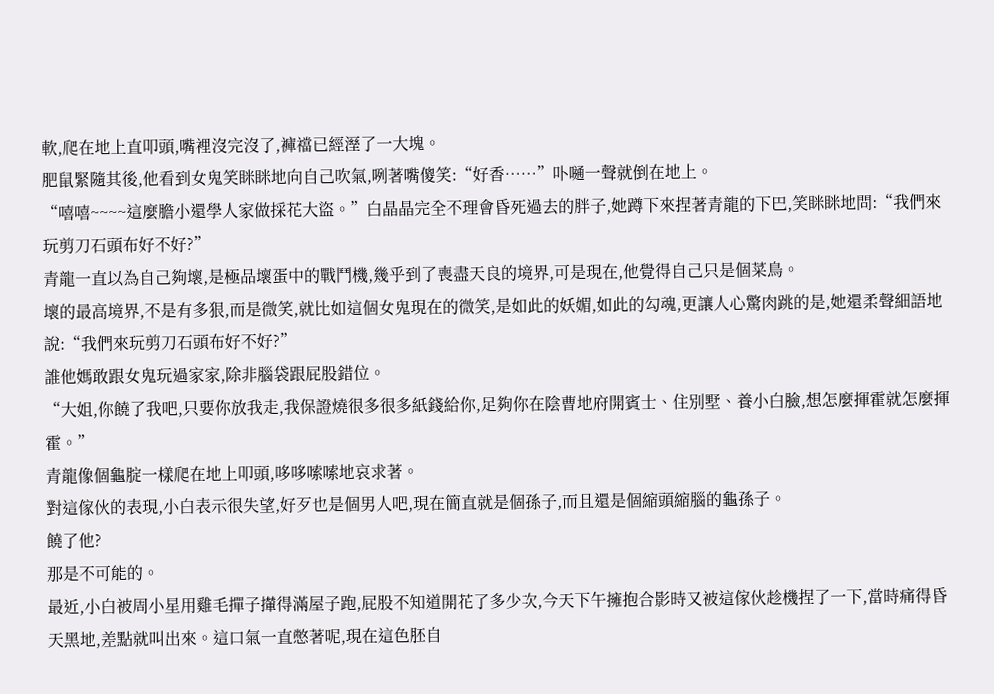軟,爬在地上直叩頭,嘴裡沒完沒了,褲襠已經溼了一大塊。
肥鼠緊隨其後,他看到女鬼笑眯眯地向自己吹氣,咧著嘴傻笑:“好香……”卟嗵一聲就倒在地上。
“嘻嘻~~~~這麼膽小還學人家做採花大盜。”白晶晶完全不理會昏死過去的胖子,她蹲下來捏著青龍的下巴,笑眯眯地問:“我們來玩剪刀石頭布好不好?”
青龍一直以為自己夠壞,是極品壞蛋中的戰鬥機,幾乎到了喪盡天良的境界,可是現在,他覺得自己只是個菜鳥。
壞的最高境界,不是有多狠,而是微笑,就比如這個女鬼現在的微笑,是如此的妖媚,如此的勾魂,更讓人心驚肉跳的是,她還柔聲細語地說:“我們來玩剪刀石頭布好不好?”
誰他媽敢跟女鬼玩過家家,除非腦袋跟屁股錯位。
“大姐,你饒了我吧,只要你放我走,我保證燒很多很多紙錢給你,足夠你在陰曹地府開賓士、住別墅、養小白臉,想怎麼揮霍就怎麼揮霍。”
青龍像個龜腚一樣爬在地上叩頭,哆哆嗦嗦地哀求著。
對這傢伙的表現,小白表示很失望,好歹也是個男人吧,現在簡直就是個孫子,而且還是個縮頭縮腦的龜孫子。
饒了他?
那是不可能的。
最近,小白被周小星用雞毛撣子攆得滿屋子跑,屁股不知道開花了多少次,今天下午擁抱合影時又被這傢伙趁機捏了一下,當時痛得昏天黑地,差點就叫出來。這口氣一直憋著呢,現在這色胚自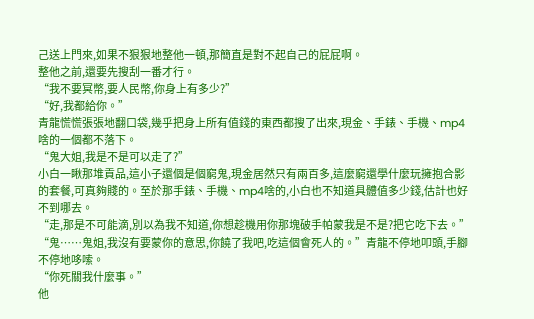己送上門來,如果不狠狠地整他一頓,那簡直是對不起自己的屁屁啊。
整他之前,還要先搜刮一番才行。
“我不要冥幣,要人民幣,你身上有多少?”
“好,我都給你。”
青龍慌慌張張地翻口袋,幾乎把身上所有值錢的東西都搜了出來,現金、手錶、手機、mp4啥的一個都不落下。
“鬼大姐,我是不是可以走了?”
小白一瞅那堆貢品,這小子還個是個窮鬼,現金居然只有兩百多,這麼窮還學什麼玩擁抱合影的套餐,可真夠賤的。至於那手錶、手機、mp4啥的,小白也不知道具體值多少錢,估計也好不到哪去。
“走,那是不可能滴,別以為我不知道,你想趁機用你那塊破手帕蒙我是不是?把它吃下去。”
“鬼……鬼姐,我沒有要蒙你的意思,你饒了我吧,吃這個會死人的。”青龍不停地叩頭,手腳不停地哆嗦。
“你死關我什麼事。”
他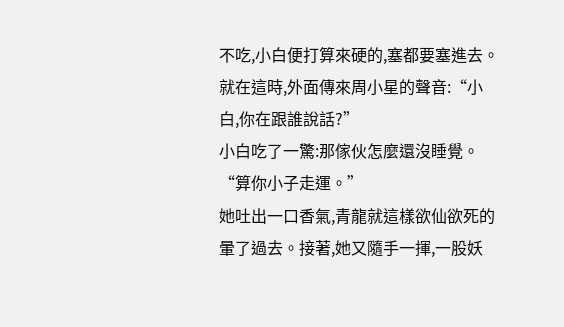不吃,小白便打算來硬的,塞都要塞進去。
就在這時,外面傳來周小星的聲音:“小白,你在跟誰說話?”
小白吃了一驚:那傢伙怎麼還沒睡覺。
“算你小子走運。”
她吐出一口香氣,青龍就這樣欲仙欲死的暈了過去。接著,她又隨手一揮,一股妖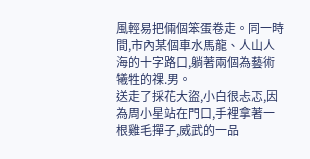風輕易把倆個笨蛋卷走。同一時間,市內某個車水馬龍、人山人海的十字路口,躺著兩個為藝術犧牲的祼.男。
送走了採花大盜,小白很忐忑,因為周小星站在門口,手裡拿著一根雞毛撣子,威武的一品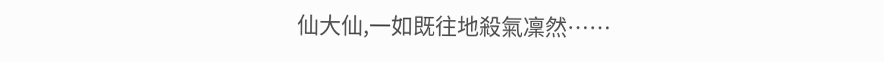仙大仙,一如既往地殺氣凜然……